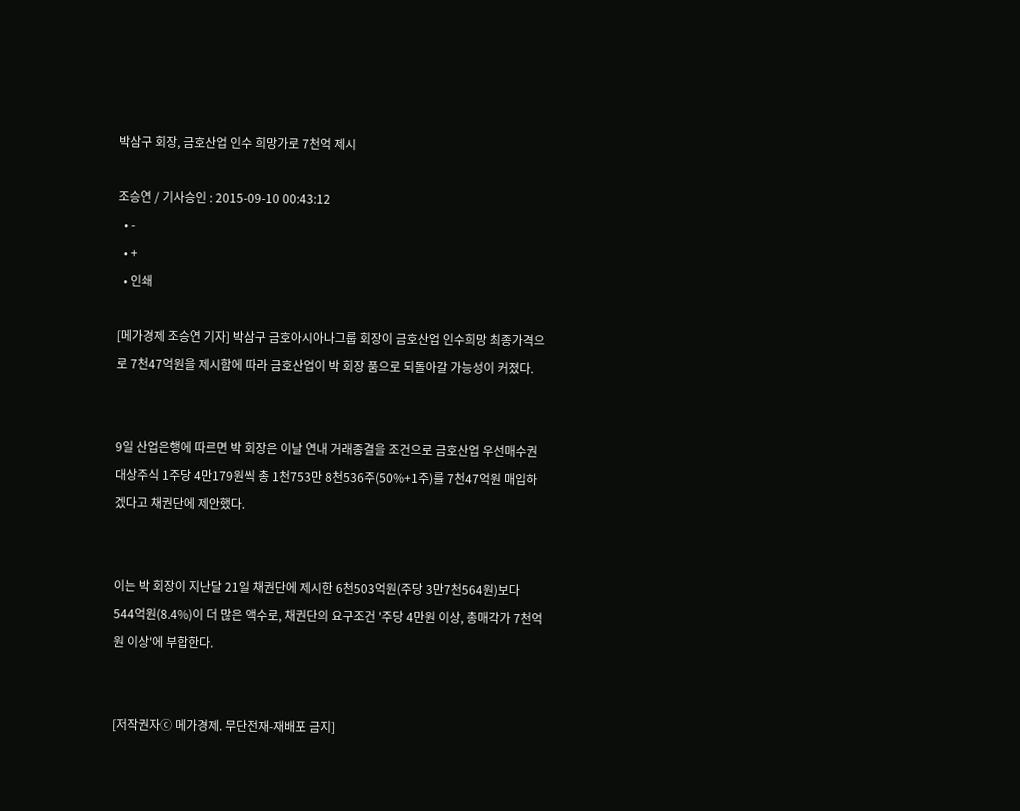박삼구 회장, 금호산업 인수 희망가로 7천억 제시

조승연 / 기사승인 : 2015-09-10 00:43:12
  • -
  • +
  • 인쇄

[메가경제 조승연 기자] 박삼구 금호아시아나그룹 회장이 금호산업 인수희망 최종가격으로 7천47억원을 제시함에 따라 금호산업이 박 회장 품으로 되돌아갈 가능성이 커졌다.


9일 산업은행에 따르면 박 회장은 이날 연내 거래종결을 조건으로 금호산업 우선매수권 대상주식 1주당 4만179원씩 총 1천753만 8천536주(50%+1주)를 7천47억원 매입하겠다고 채권단에 제안했다.


이는 박 회장이 지난달 21일 채권단에 제시한 6천503억원(주당 3만7천564원)보다 544억원(8.4%)이 더 많은 액수로, 채권단의 요구조건 '주당 4만원 이상, 총매각가 7천억원 이상'에 부합한다.


[저작권자ⓒ 메가경제. 무단전재-재배포 금지]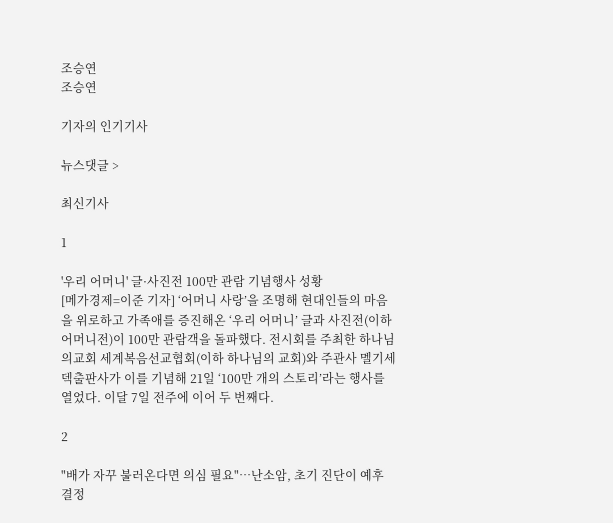조승연
조승연

기자의 인기기사

뉴스댓글 >

최신기사

1

'우리 어머니' 글·사진전 100만 관람 기념행사 성황
[메가경제=이준 기자] ‘어머니 사랑’을 조명해 현대인들의 마음을 위로하고 가족애를 증진해온 ‘우리 어머니’ 글과 사진전(이하 어머니전)이 100만 관람객을 돌파했다. 전시회를 주최한 하나님의교회 세계복음선교협회(이하 하나님의 교회)와 주관사 멜기세덱출판사가 이를 기념해 21일 ‘100만 개의 스토리’라는 행사를 열었다. 이달 7일 전주에 이어 두 번째다.

2

"배가 자꾸 불러온다면 의심 필요"…난소암, 초기 진단이 예후 결정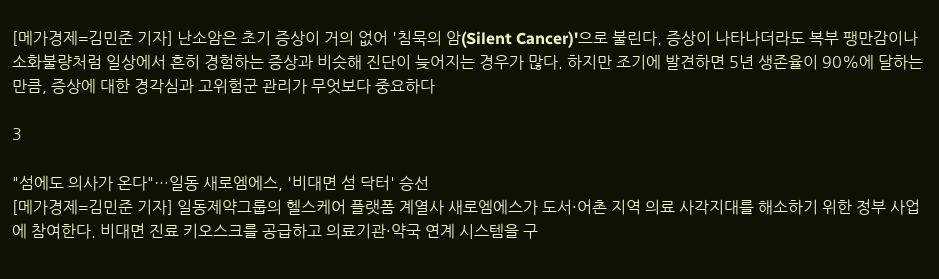[메가경제=김민준 기자] 난소암은 초기 증상이 거의 없어 '침묵의 암(Silent Cancer)'으로 불린다. 증상이 나타나더라도 복부 팽만감이나 소화불량처럼 일상에서 흔히 경험하는 증상과 비슷해 진단이 늦어지는 경우가 많다. 하지만 조기에 발견하면 5년 생존율이 90%에 달하는 만큼, 증상에 대한 경각심과 고위험군 관리가 무엇보다 중요하다

3

"섬에도 의사가 온다"…일동 새로엠에스, '비대면 섬 닥터' 승선
[메가경제=김민준 기자] 일동제약그룹의 헬스케어 플랫폼 계열사 새로엠에스가 도서·어촌 지역 의료 사각지대를 해소하기 위한 정부 사업에 참여한다. 비대면 진료 키오스크를 공급하고 의료기관·약국 연계 시스템을 구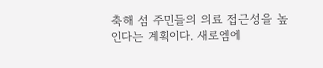축해 섬 주민들의 의료 접근성을 높인다는 계획이다. 새로엠에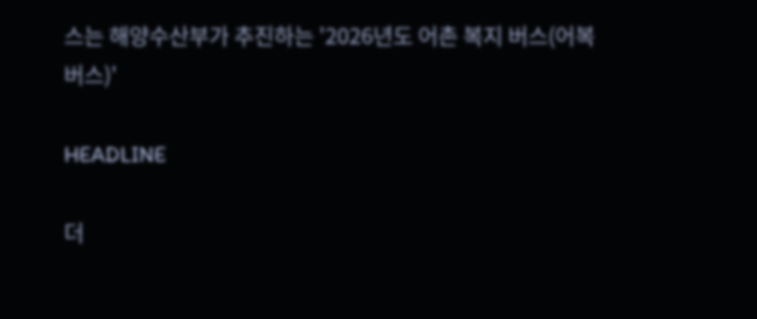스는 해양수산부가 추진하는 '2026년도 어촌 복지 버스(어복 버스)'

HEADLINE

더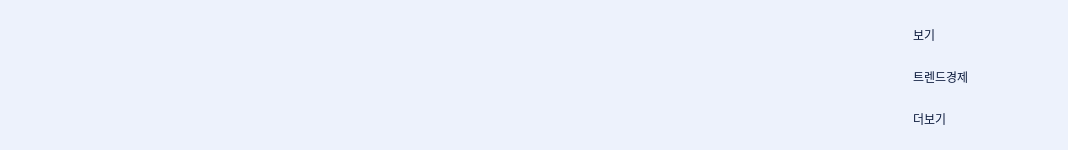보기

트렌드경제

더보기